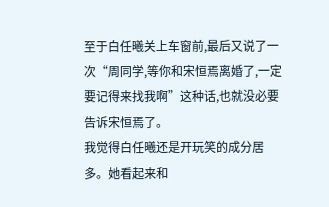至于白任曦关上车窗前,最后又说了一次“周同学,等你和宋恒焉离婚了,一定要记得来找我啊”这种话,也就没必要告诉宋恒焉了。
我觉得白任曦还是开玩笑的成分居多。她看起来和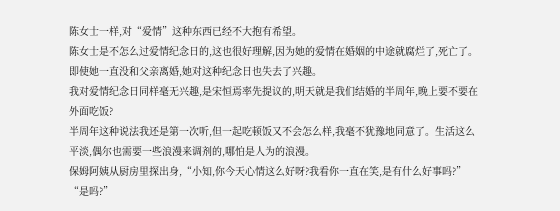陈女士一样,对“爱情”这种东西已经不大抱有希望。
陈女士是不怎么过爱情纪念日的,这也很好理解,因为她的爱情在婚姻的中途就腐烂了,死亡了。即使她一直没和父亲离婚,她对这种纪念日也失去了兴趣。
我对爱情纪念日同样毫无兴趣,是宋恒焉率先提议的,明天就是我们结婚的半周年,晚上要不要在外面吃饭?
半周年这种说法我还是第一次听,但一起吃顿饭又不会怎么样,我毫不犹豫地同意了。生活这么平淡,偶尔也需要一些浪漫来调剂的,哪怕是人为的浪漫。
保姆阿姨从厨房里探出身,“小知,你今天心情这么好呀?我看你一直在笑,是有什么好事吗?”
“是吗?”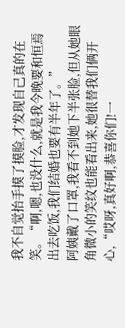我不自觉抬手摸了摸脸,才发现自己真的在笑。“啊,嗯,也没什么,就是我今晚要和恒焉出去吃饭,我们结婚也要有半年了。”
阿姨戴了口罩,我看不到她下半张脸,但从她眼角微小的笑纹也能看出来,她很替我们俩开心,“哎呀,真好啊,恭喜你们!一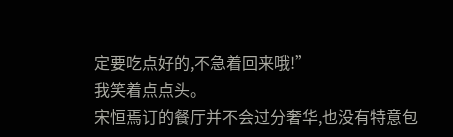定要吃点好的,不急着回来哦!”
我笑着点点头。
宋恒焉订的餐厅并不会过分奢华,也没有特意包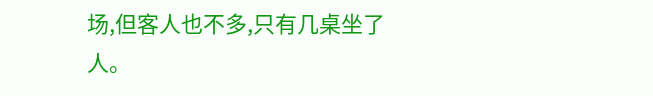场,但客人也不多,只有几桌坐了人。